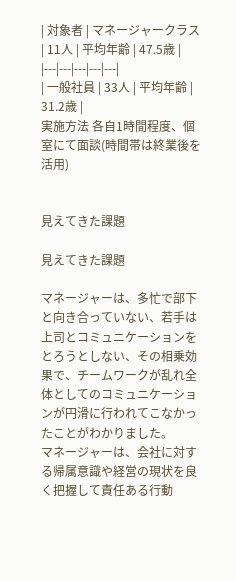| 対象者 | マネージャークラス | 11人 | 平均年齢 | 47.5歳 |
|---|---|---|---|---|
| 一般社員 | 33人 | 平均年齢 | 31.2歳 |
実施方法 各自1時間程度、個室にて面談(時間帯は終業後を活用)


見えてきた課題

見えてきた課題

マネージャーは、多忙で部下と向き合っていない、若手は上司とコミュニケーションをとろうとしない、その相乗効果で、チームワークが乱れ全体としてのコミュニケーションが円滑に行われてこなかったことがわかりました。
マネージャーは、会社に対する帰属意識や経営の現状を良く把握して責任ある行動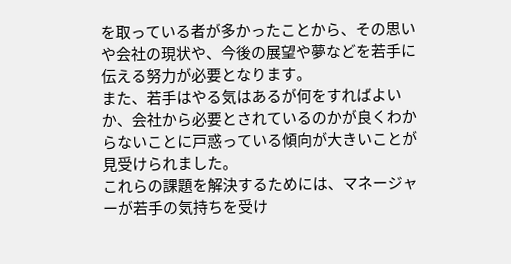を取っている者が多かったことから、その思いや会社の現状や、今後の展望や夢などを若手に伝える努力が必要となります。
また、若手はやる気はあるが何をすればよいか、会社から必要とされているのかが良くわからないことに戸惑っている傾向が大きいことが見受けられました。
これらの課題を解決するためには、マネージャーが若手の気持ちを受け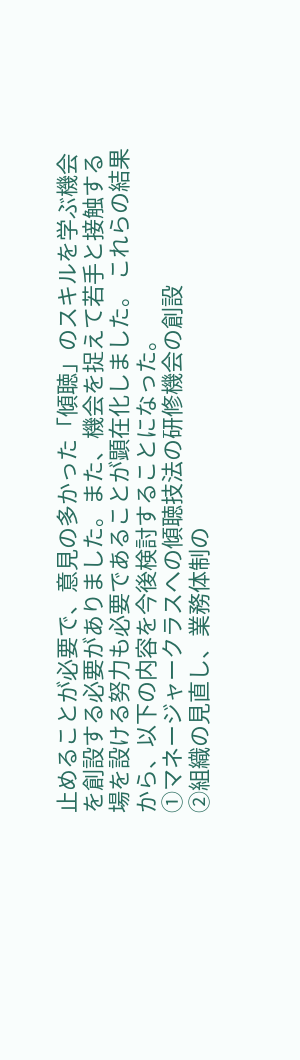止めることが必要で、意見の多かった「傾聴」のスキルを学ぶ機会を創設する必要がありました。また、機会を捉えて若手と接触する場を設ける努力も必要であることが顕在化しました。 これらの結果から、以下の内容を今後検討することになった。
①マネージャークラスへの傾聴技法の研修機会の創設
②組織の見直し、業務体制の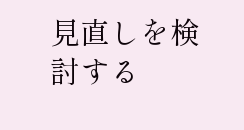見直しを検討する